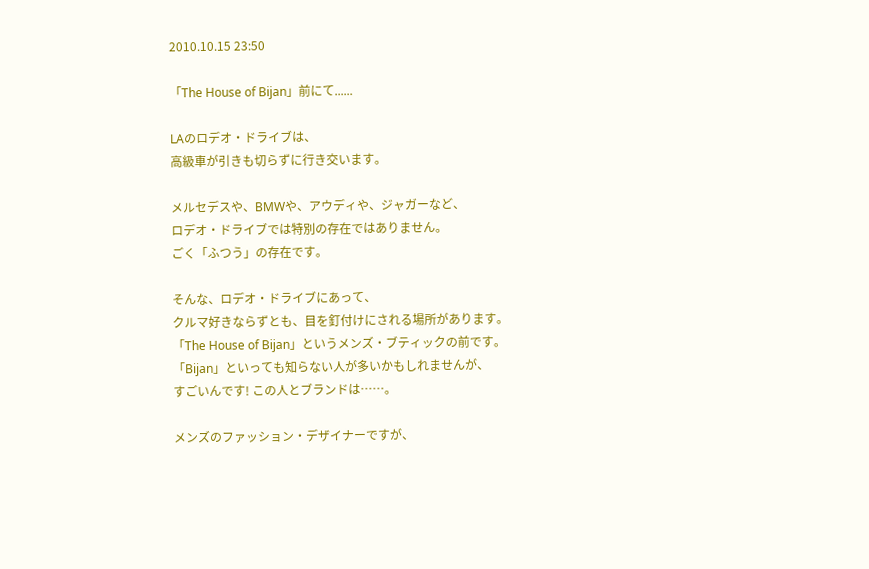2010.10.15 23:50

「The House of Bijan」前にて......

LAのロデオ・ドライブは、
高級車が引きも切らずに行き交います。

メルセデスや、BMWや、アウディや、ジャガーなど、
ロデオ・ドライブでは特別の存在ではありません。
ごく「ふつう」の存在です。

そんな、ロデオ・ドライブにあって、
クルマ好きならずとも、目を釘付けにされる場所があります。
「The House of Bijan」というメンズ・ブティックの前です。
「Bijan」といっても知らない人が多いかもしれませんが、
すごいんです! この人とブランドは……。

メンズのファッション・デザイナーですが、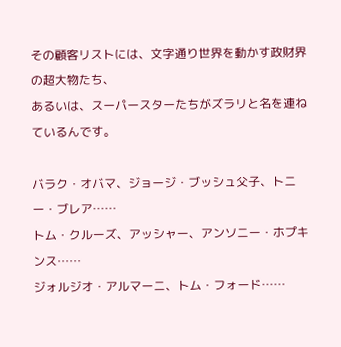その顧客リストには、文字通り世界を動かす政財界の超大物たち、
あるいは、スーパースターたちがズラリと名を連ねているんです。

バラク・オバマ、ジョージ・ブッシュ父子、トニー・ブレア……
トム・クルーズ、アッシャー、アンソニー・ホプキンス……
ジォルジオ・アルマーニ、トム・フォード……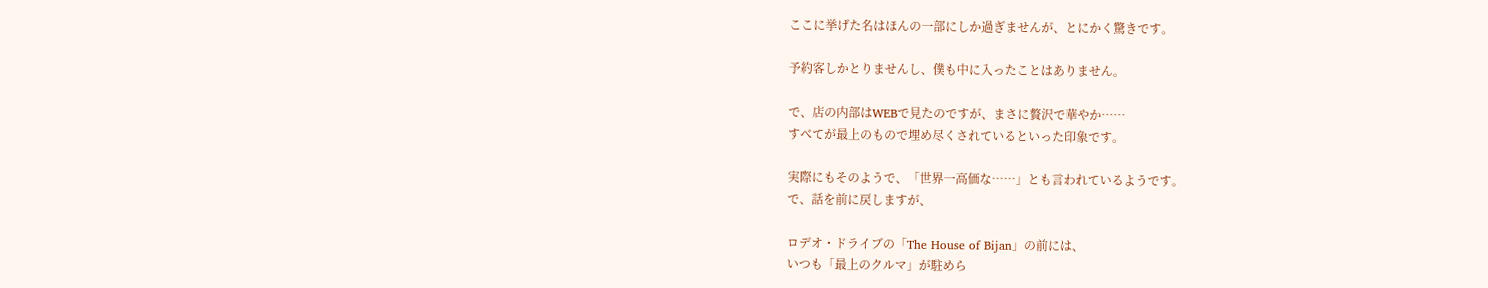ここに挙げた名はほんの一部にしか過ぎませんが、とにかく驚きです。

予約客しかとりませんし、僕も中に入ったことはありません。

で、店の内部はWEBで見たのですが、まさに贅沢で華やか……
すべてが最上のもので埋め尽くされているといった印象です。

実際にもそのようで、「世界一高価な……」とも言われているようです。
で、話を前に戻しますが、

ロデオ・ドライブの「The House of Bijan」の前には、
いつも「最上のクルマ」が駐めら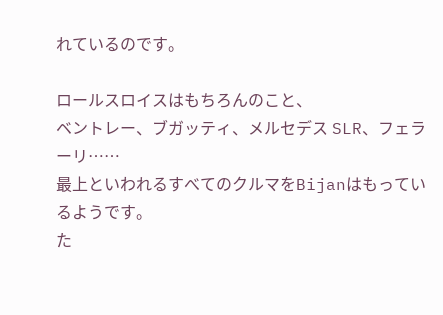れているのです。

ロールスロイスはもちろんのこと、
ベントレー、ブガッティ、メルセデス SLR、フェラーリ……
最上といわれるすべてのクルマをBijanはもっているようです。
た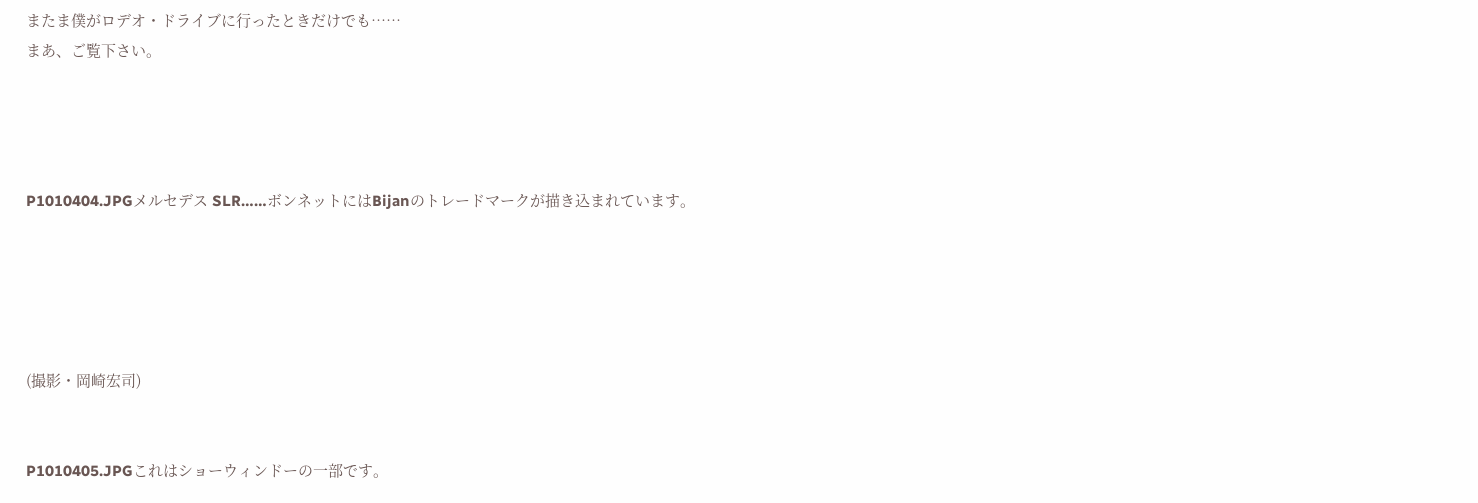またま僕がロデオ・ドライブに行ったときだけでも……
まあ、ご覧下さい。




P1010404.JPGメルセデス SLR……ボンネットにはBijanのトレードマークが描き込まれています。





(撮影・岡崎宏司)


P1010405.JPGこれはショーウィンドーの一部です。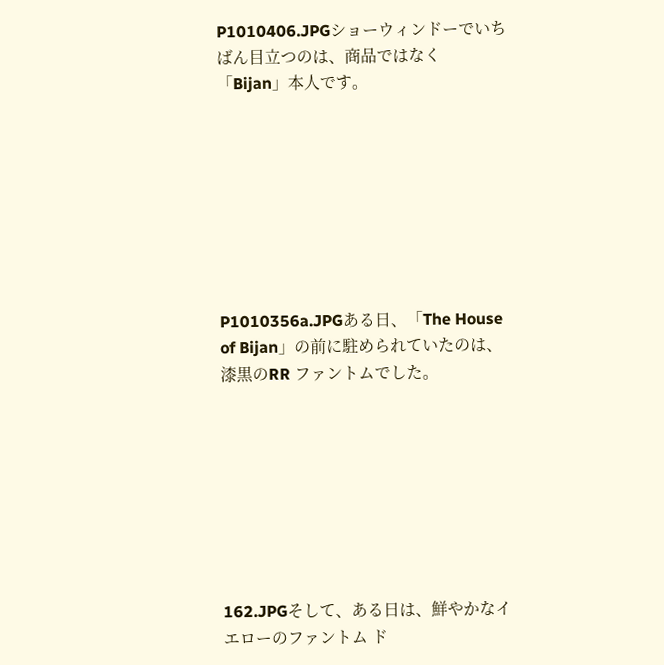P1010406.JPGショーウィンドーでいちばん目立つのは、商品ではなく「Bijan」本人です。








P1010356a.JPGある日、「The House of Bijan」の前に駐められていたのは、漆黒のRR ファントムでした。








162.JPGそして、ある日は、鮮やかなイ エローのファントム ド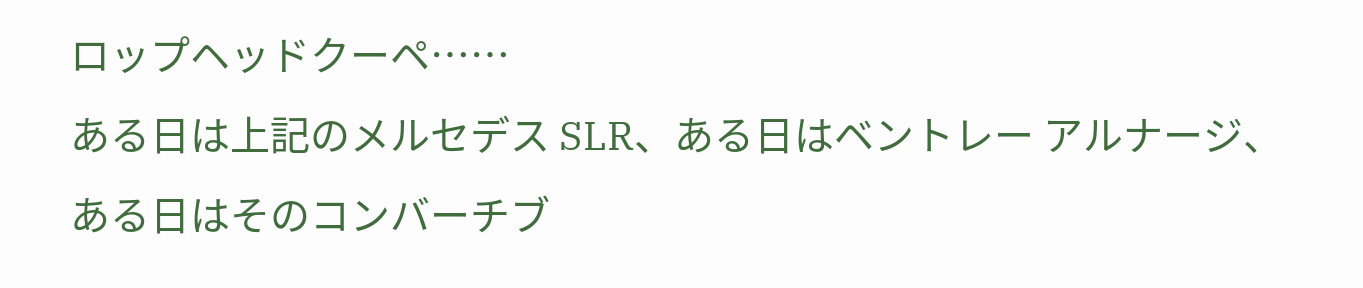ロップヘッドクーペ……
ある日は上記のメルセデス SLR、ある日はベントレー アルナージ、
ある日はそのコンバーチブ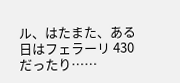ル、はたまた、ある日はフェラーリ 430だったり……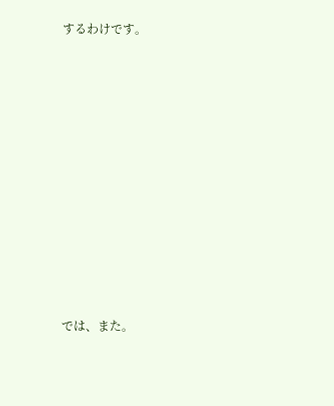するわけです。











では、また。